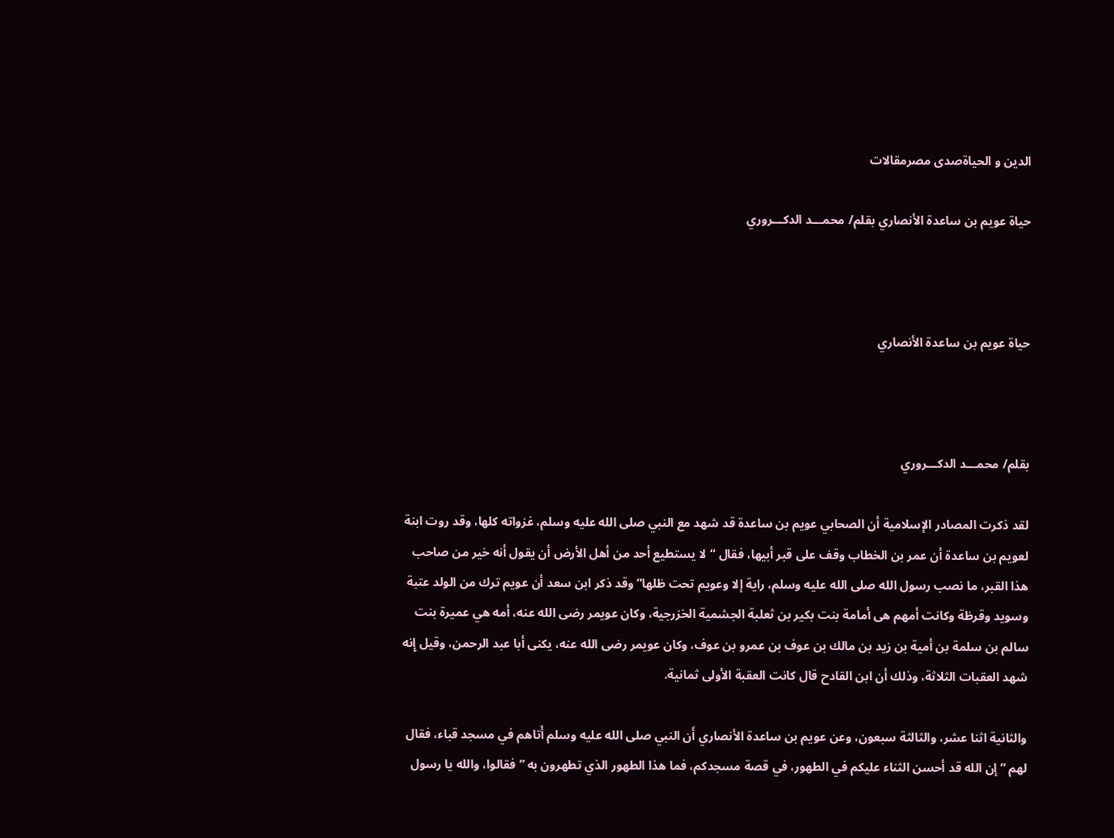الدين و الحياةصدى مصرمقالات

حياة عويم بن ساعدة الأنصاري بقلم/ محمـــد الدكـــروري



حياة عويم بن ساعدة الأنصاري



بقلم/ محمـــد الدكـــروري

لقد ذكرت المصادر الإسلامية أن الصحابي عويم بن ساعدة قد شهد مع النبي صلى الله عليه وسلم، غزواته كلها، وقد روت ابنة لعويم بن ساعدة أن عمر بن الخطاب وقف على قبر أبيها، فقال “لا يستطيع أحد من أهل الأرض أن يقول أنه خير من صاحب هذا القبر، ما نصب رسول الله صلى الله عليه وسلم، راية إلا وعويم تحت ظلها” وقد ذكر ابن سعد أن عويم ترك من الولد عتبة وسويد وقرظة وكانت أمهم هى أمامة بنت بكير بن ثعلبة الجشمية الخزرجية، وكان عويمر رضى الله عنه، أمه هي عميرة بنت سالم بن سلمة بن أمية بن زيد بن مالك بن عوف بن عمرو بن عوف، وكان عويمر رضى الله عنه، يكنى أبا عبد الرحمن، وقيل إِنه شهد العقبات الثلاثة، وذلك أن ابن القادح قال كانت العقبة الأولى ثمانية.

والثانية اثنا عشر، والثالثة سبعون، وعن عويم بن ساعدة الأنصاري أَن النبي صلى الله عليه وسلم أَتاهم في مسجد قباء، فقال لهم ” إن الله قد أحسن الثناء عليكم في الطهور، في قصة مسجدكم، فما هذا الطهور الذي تطهرون به ” فقالوا، والله يا رسول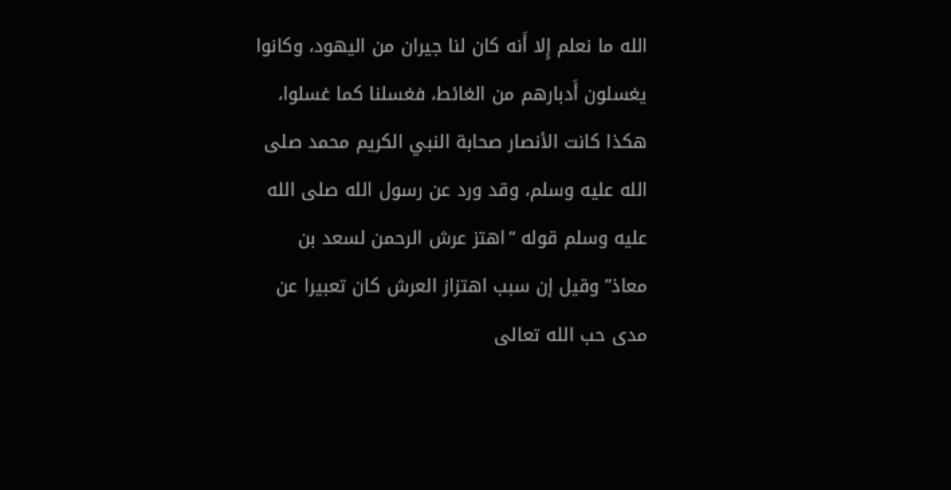الله ما نعلم إِلا أَنه كان لنا جيران من اليهود، وكانوا يغسلون أَدبارهم من الغائط، فغسلنا كما غسلوا، هكذا كانت الأنصار صحابة النبي الكريم محمد صلى الله عليه وسلم، وقد ورد عن رسول الله صلى الله عليه وسلم قوله “اهتز عرش الرحمن لسعد بن معاذ” وقيل إن سبب اهتزاز العرش كان تعبيرا عن مدى حب الله تعالى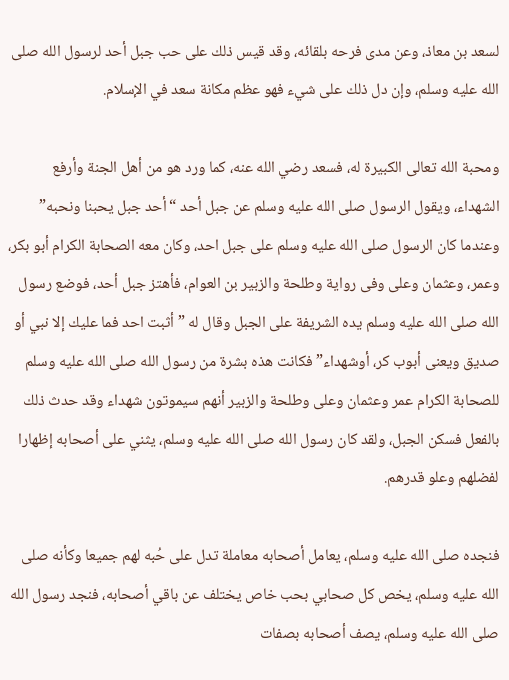لسعد بن معاذ، وعن مدى فرحه بلقائه، وقد قيس ذلك على حب جبل أحد لرسول الله صلى الله عليه وسلم، وإن دل ذلك على شيء فهو عظم مكانة سعد في الإسلام.

ومحبة الله تعالى الكبيرة له، فسعد رضي الله عنه، كما ورد هو من أهل الجنة وأرفع الشهداء، ويقول الرسول صلى الله عليه وسلم عن جبل أحد “أحد جبل يحبنا ونحبه” وعندما كان الرسول صلى الله عليه وسلم على جبل احد، وكان معه الصحابة الكرام أبو بكر، وعمر، وعثمان وعلى وفى رواية وطلحة والزبير بن العوام، فأهتز جبل أحد، فوضع رسول الله صلى الله عليه وسلم يده الشريفة على الجبل وقال له ” أثبت احد فما عليك إلا نبي أو صديق ويعنى أبوب كر، أوشهداء” فكانت هذه بشرة من رسول الله صلى الله عليه وسلم للصحابة الكرام عمر وعثمان وعلى وطلحة والزبير أنهم سيموتون شهداء وقد حدث ذلك بالفعل فسكن الجبل، ولقد كان رسول الله صلى الله عليه وسلم، يثني على أصحابه إظهارا لفضلهم وعلو قدرهم.

فنجده صلى الله عليه وسلم، يعامل أصحابه معاملة تدل على حُبه لهم جميعا وكأنه صلى الله عليه وسلم، يخص كل صحابي بحب خاص يختلف عن باقي أصحابه، فنجد رسول الله صلى الله عليه وسلم، يصف أصحابه بصفات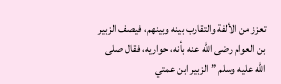تعزز من الألفة والتقارب بينه وبينهم، فيصف الزبير بن العوام رضى الله عنه بأنه، حواريه، فقال صلى الله عليه وسلم ” الزبير ابن عمتي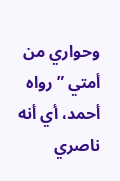وحواري من أمتي ” رواه أحمد، أي أنه ناصري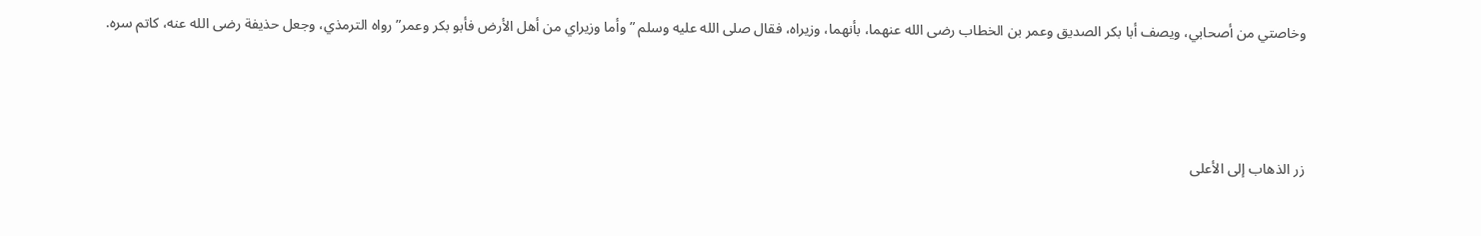وخاصتي من أصحابي، ويصف أبا بكر الصديق وعمر بن الخطاب رضى الله عنهما، بأنهما، وزيراه، فقال صلى الله عليه وسلم ” وأما وزيراي من أهل الأرض فأبو بكر وعمر” رواه الترمذي، وجعل حذيفة رضى الله عنه، كاتم سره.



زر الذهاب إلى الأعلى